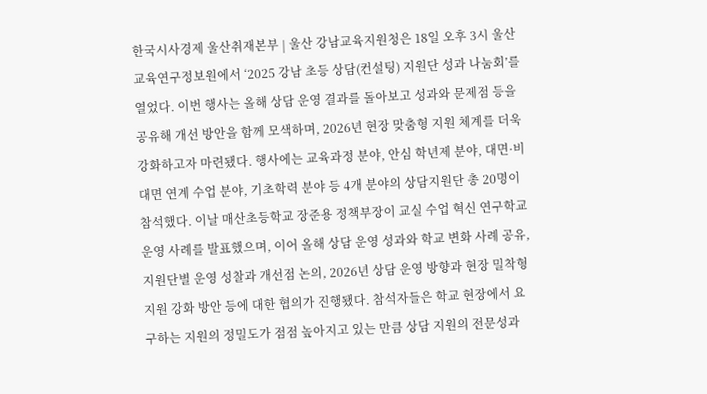한국시사경제 울산취재본부 | 울산 강남교육지원청은 18일 오후 3시 울산교육연구정보원에서 ‘2025 강남 초등 상담(컨설팅) 지원단 성과 나눔회’를 열었다. 이번 행사는 올해 상담 운영 결과를 돌아보고 성과와 문제점 등을 공유해 개선 방안을 함께 모색하며, 2026년 현장 맞춤형 지원 체계를 더욱 강화하고자 마련됐다. 행사에는 교육과정 분야, 안심 학년제 분야, 대면·비대면 연계 수업 분야, 기초학력 분야 등 4개 분야의 상담지원단 총 20명이 참석했다. 이날 매산초등학교 장준용 정책부장이 교실 수업 혁신 연구학교 운영 사례를 발표했으며, 이어 올해 상담 운영 성과와 학교 변화 사례 공유, 지원단별 운영 성찰과 개선점 논의, 2026년 상담 운영 방향과 현장 밀착형 지원 강화 방안 등에 대한 협의가 진행됐다. 참석자들은 학교 현장에서 요구하는 지원의 정밀도가 점점 높아지고 있는 만큼 상담 지원의 전문성과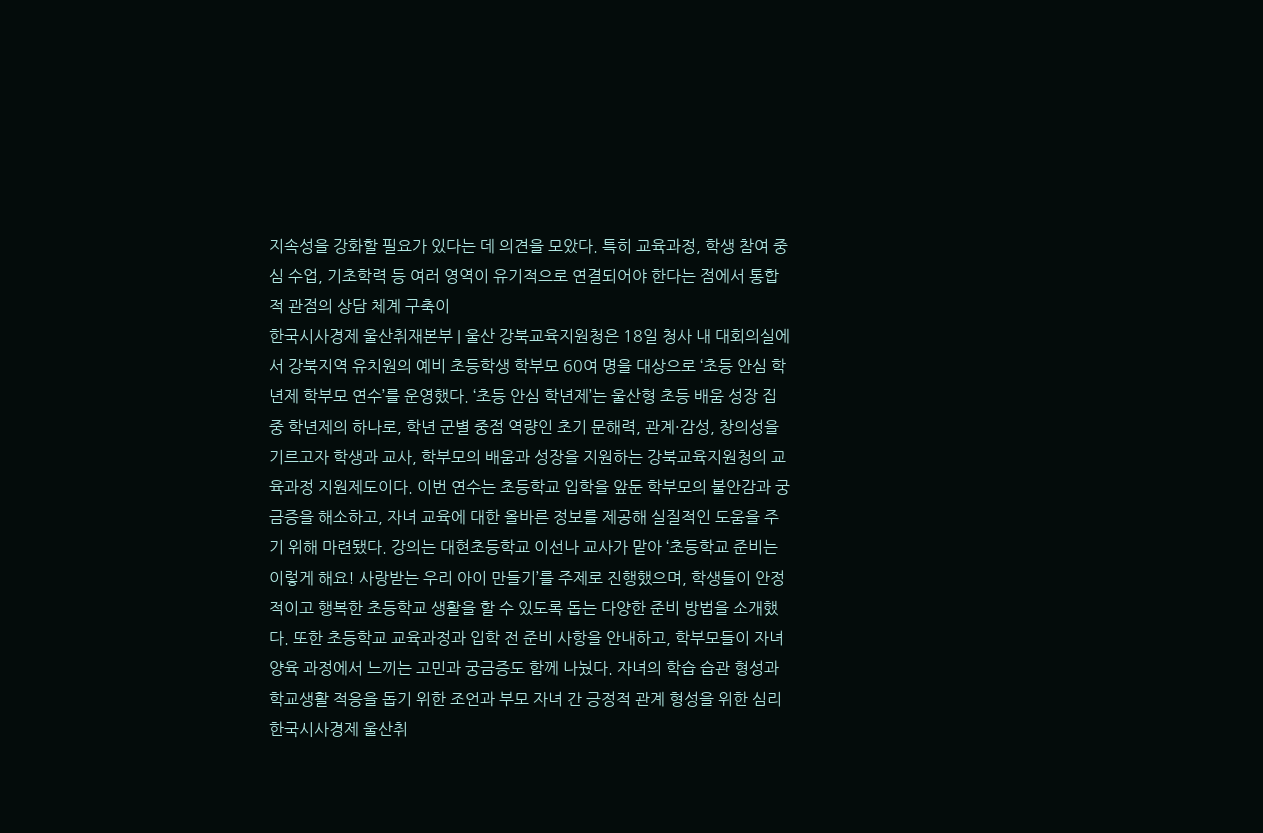지속성을 강화할 필요가 있다는 데 의견을 모았다. 특히 교육과정, 학생 참여 중심 수업, 기초학력 등 여러 영역이 유기적으로 연결되어야 한다는 점에서 통합적 관점의 상담 체계 구축이
한국시사경제 울산취재본부 | 울산 강북교육지원청은 18일 청사 내 대회의실에서 강북지역 유치원의 예비 초등학생 학부모 60여 명을 대상으로 ‘초등 안심 학년제 학부모 연수’를 운영했다. ‘초등 안심 학년제’는 울산형 초등 배움 성장 집중 학년제의 하나로, 학년 군별 중점 역량인 초기 문해력, 관계·감성, 창의성을 기르고자 학생과 교사, 학부모의 배움과 성장을 지원하는 강북교육지원청의 교육과정 지원제도이다. 이번 연수는 초등학교 입학을 앞둔 학부모의 불안감과 궁금증을 해소하고, 자녀 교육에 대한 올바른 정보를 제공해 실질적인 도움을 주기 위해 마련됐다. 강의는 대현초등학교 이선나 교사가 맡아 ‘초등학교 준비는 이렇게 해요! 사랑받는 우리 아이 만들기’를 주제로 진행했으며, 학생들이 안정적이고 행복한 초등학교 생활을 할 수 있도록 돕는 다양한 준비 방법을 소개했다. 또한 초등학교 교육과정과 입학 전 준비 사항을 안내하고, 학부모들이 자녀 양육 과정에서 느끼는 고민과 궁금증도 함께 나눴다. 자녀의 학습 습관 형성과 학교생활 적응을 돕기 위한 조언과 부모 자녀 간 긍정적 관계 형성을 위한 심리
한국시사경제 울산취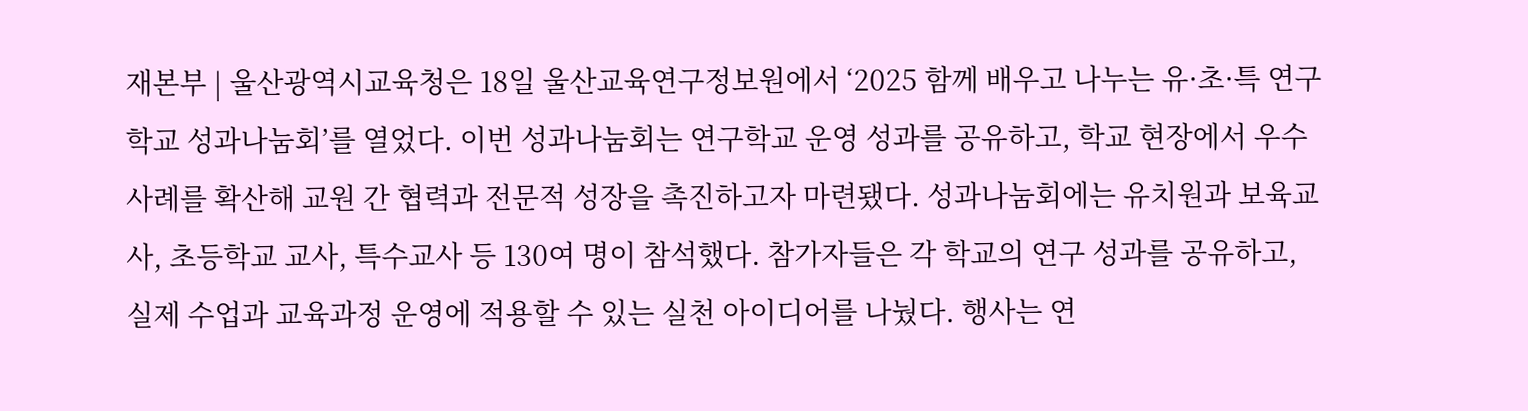재본부 | 울산광역시교육청은 18일 울산교육연구정보원에서 ‘2025 함께 배우고 나누는 유·초·특 연구학교 성과나눔회’를 열었다. 이번 성과나눔회는 연구학교 운영 성과를 공유하고, 학교 현장에서 우수사례를 확산해 교원 간 협력과 전문적 성장을 촉진하고자 마련됐다. 성과나눔회에는 유치원과 보육교사, 초등학교 교사, 특수교사 등 130여 명이 참석했다. 참가자들은 각 학교의 연구 성과를 공유하고, 실제 수업과 교육과정 운영에 적용할 수 있는 실천 아이디어를 나눴다. 행사는 연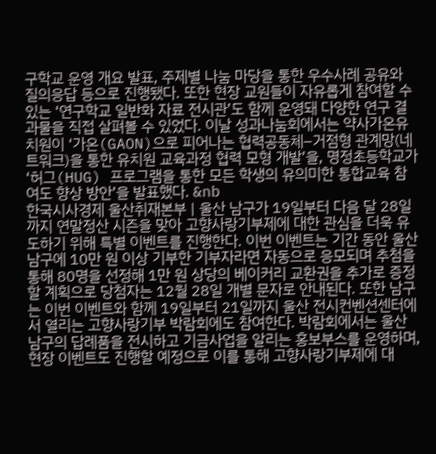구학교 운영 개요 발표, 주제별 나눔 마당을 통한 우수사례 공유와 질의응답 등으로 진행됐다. 또한 현장 교원들이 자유롭게 참여할 수 있는 ‘연구학교 일반화 자료 전시관’도 함께 운영돼 다양한 연구 결과물을 직접 살펴볼 수 있었다. 이날 성과나눔회에서는 약사가온유치원이 ‘가온(GAON)으로 피어나는 협력공동체–거점형 관계망(네트워크)을 통한 유치원 교육과정 협력 모형 개발’을, 명정초등학교가 ‘허그(HUG) 프로그램을 통한 모든 학생의 유의미한 통합교육 참여도 향상 방안’을 발표했다. &nb
한국시사경제 울산취재본부 | 울산 남구가 19일부터 다음 달 28일까지 연말정산 시즌을 맞아 고향사랑기부제에 대한 관심을 더욱 유도하기 위해 특별 이벤트를 진행한다. 이번 이벤트는 기간 동안 울산 남구에 10만 원 이상 기부한 기부자라면 자동으로 응모되며 추첨을 통해 80명을 선정해 1만 원 상당의 베이커리 교환권을 추가로 증정할 계획으로 당첨자는 12월 28일 개별 문자로 안내된다. 또한 남구는 이번 이벤트와 함께 19일부터 21일까지 울산 전시컨벤션센터에서 열리는 고향사랑기부 박람회에도 참여한다. 박람회에서는 울산 남구의 답례품을 전시하고 기금사업을 알리는 홍보부스를 운영하며, 현장 이벤트도 진행할 예정으로 이를 통해 고향사랑기부제에 대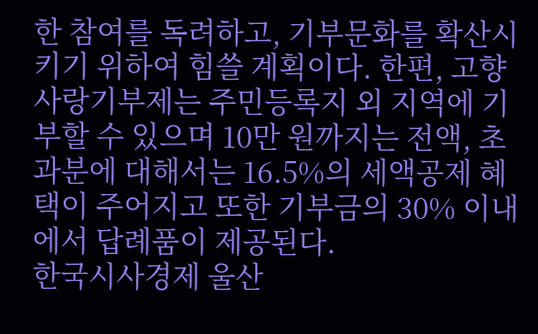한 참여를 독려하고, 기부문화를 확산시키기 위하여 힘쓸 계획이다. 한편, 고향사랑기부제는 주민등록지 외 지역에 기부할 수 있으며 10만 원까지는 전액, 초과분에 대해서는 16.5%의 세액공제 혜택이 주어지고 또한 기부금의 30% 이내에서 답례품이 제공된다.
한국시사경제 울산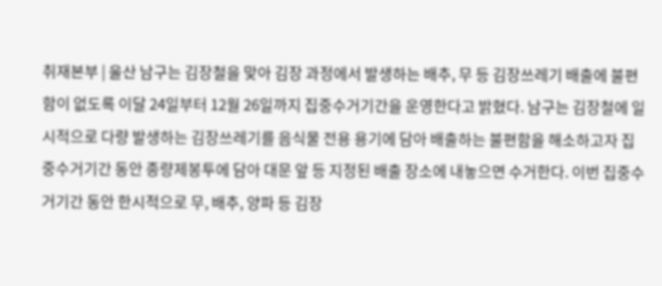취재본부 | 울산 남구는 김장철을 맞아 김장 과정에서 발생하는 배추, 무 등 김장쓰레기 배출에 불편함이 없도록 이달 24일부터 12월 26일까지 집중수거기간을 운영한다고 밝혔다. 남구는 김장철에 일시적으로 다량 발생하는 김장쓰레기를 음식물 전용 용기에 담아 배출하는 불편함을 해소하고자 집중수거기간 동안 종량제봉투에 담아 대문 앞 등 지정된 배출 장소에 내놓으면 수거한다. 이번 집중수거기간 동안 한시적으로 무, 배추, 양파 등 김장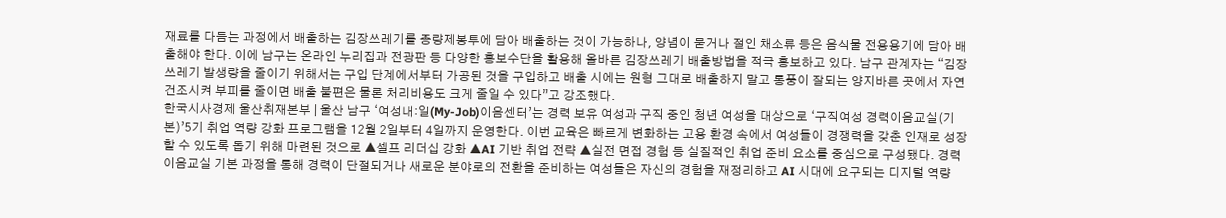재료를 다듬는 과정에서 배출하는 김장쓰레기를 종량제봉투에 담아 배출하는 것이 가능하나, 양념이 묻거나 절인 채소류 등은 음식물 전용용기에 담아 배출해야 한다. 이에 남구는 온라인 누리집과 전광판 등 다양한 홍보수단을 활용해 올바른 김장쓰레기 배출방법을 적극 홍보하고 있다. 남구 관계자는 “김장쓰레기 발생량을 줄이기 위해서는 구입 단계에서부터 가공된 것을 구입하고 배출 시에는 원형 그대로 배출하지 말고 통풍이 잘되는 양지바른 곳에서 자연건조시켜 부피를 줄이면 배출 불편은 물론 처리비용도 크게 줄일 수 있다”고 강조했다.
한국시사경제 울산취재본부 | 울산 남구 ‘여성내:일(My-Job)이음센터’는 경력 보유 여성과 구직 중인 청년 여성을 대상으로 ‘구직여성 경력이음교실(기본)’5기 취업 역량 강화 프로그램을 12월 2일부터 4일까지 운영한다. 이번 교육은 빠르게 변화하는 고용 환경 속에서 여성들이 경쟁력을 갖춘 인재로 성장할 수 있도록 돕기 위해 마련된 것으로 ▲셀프 리더십 강화 ▲AI 기반 취업 전략 ▲실전 면접 경험 등 실질적인 취업 준비 요소를 중심으로 구성됐다. 경력이음교실 기본 과정을 통해 경력이 단절되거나 새로운 분야로의 전환을 준비하는 여성들은 자신의 경험을 재정리하고 AI 시대에 요구되는 디지털 역량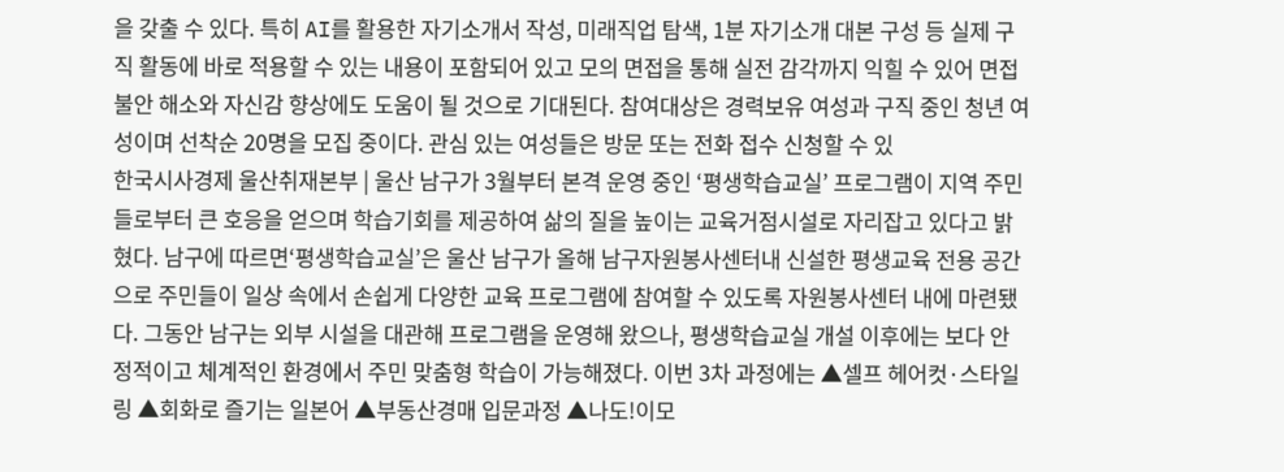을 갖출 수 있다. 특히 AI를 활용한 자기소개서 작성, 미래직업 탐색, 1분 자기소개 대본 구성 등 실제 구직 활동에 바로 적용할 수 있는 내용이 포함되어 있고 모의 면접을 통해 실전 감각까지 익힐 수 있어 면접 불안 해소와 자신감 향상에도 도움이 될 것으로 기대된다. 참여대상은 경력보유 여성과 구직 중인 청년 여성이며 선착순 20명을 모집 중이다. 관심 있는 여성들은 방문 또는 전화 접수 신청할 수 있
한국시사경제 울산취재본부 | 울산 남구가 3월부터 본격 운영 중인 ‘평생학습교실’ 프로그램이 지역 주민들로부터 큰 호응을 얻으며 학습기회를 제공하여 삶의 질을 높이는 교육거점시설로 자리잡고 있다고 밝혔다. 남구에 따르면‘평생학습교실’은 울산 남구가 올해 남구자원봉사센터내 신설한 평생교육 전용 공간으로 주민들이 일상 속에서 손쉽게 다양한 교육 프로그램에 참여할 수 있도록 자원봉사센터 내에 마련됐다. 그동안 남구는 외부 시설을 대관해 프로그램을 운영해 왔으나, 평생학습교실 개설 이후에는 보다 안정적이고 체계적인 환경에서 주민 맞춤형 학습이 가능해졌다. 이번 3차 과정에는 ▲셀프 헤어컷·스타일링 ▲회화로 즐기는 일본어 ▲부동산경매 입문과정 ▲나도!이모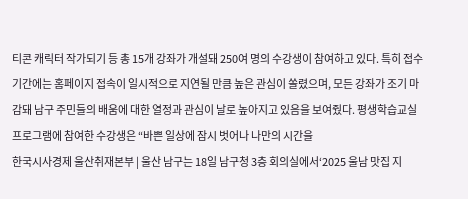티콘 캐릭터 작가되기 등 총 15개 강좌가 개설돼 250여 명의 수강생이 참여하고 있다. 특히 접수기간에는 홈페이지 접속이 일시적으로 지연될 만큼 높은 관심이 쏠렸으며, 모든 강좌가 조기 마감돼 남구 주민들의 배움에 대한 열정과 관심이 날로 높아지고 있음을 보여줬다. 평생학습교실 프로그램에 참여한 수강생은 “바쁜 일상에 잠시 벗어나 나만의 시간을
한국시사경제 울산취재본부 | 울산 남구는 18일 남구청 3층 회의실에서‘2025 울남 맛집 지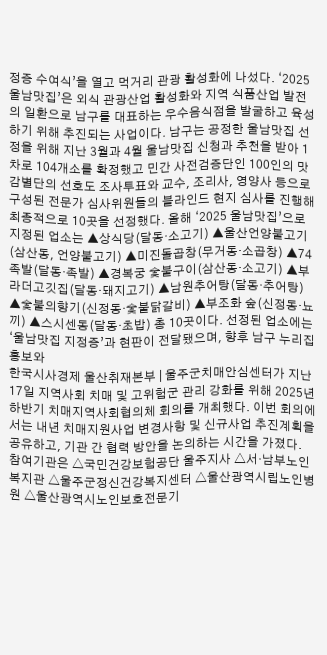정증 수여식’을 열고 먹거리 관광 활성화에 나섰다. ‘2025 울남맛집’은 외식 관광산업 활성화와 지역 식품산업 발전의 일환으로 남구를 대표하는 우수음식점을 발굴하고 육성하기 위해 추진되는 사업이다. 남구는 공정한 울남맛집 선정을 위해 지난 3월과 4월 울남맛집 신청과 추천을 받아 1차로 104개소를 확정했고 민간 사전검증단인 100인의 맛 감별단의 선호도 조사투표와 교수, 조리사, 영양사 등으로 구성된 전문가 심사위원들의 블라인드 현지 심사를 진행해 최종적으로 10곳을 선정했다. 올해 ‘2025 울남맛집’으로 지정된 업소는 ▲상식당(달동·소고기) ▲울산언양불고기(삼산동, 언양불고기) ▲미진돌곱창(무거동·소곱창) ▲74족발(달동·족발) ▲경복궁 숯불구이(삼산동·소고기) ▲부라더고깃집(달동·돼지고기) ▲남원추어탕(달동·추어탕) ▲숯불의향기(신정동·숯불닭갈비) ▲부조화 숲(신정동·뇨끼) ▲스시센동(달동·초밥) 총 10곳이다. 선정된 업소에는 ‘울남맛집 지정증’과 현판이 전달됐으며, 향후 남구 누리집 홍보와
한국시사경제 울산취재본부 | 울주군치매안심센터가 지난 17일 지역사회 치매 및 고위험군 관리 강화를 위해 2025년 하반기 치매지역사회협의체 회의를 개최했다. 이번 회의에서는 내년 치매지원사업 변경사항 및 신규사업 추진계획을 공유하고, 기관 간 협력 방안을 논의하는 시간을 가졌다. 참여기관은 △국민건강보험공단 울주지사 △서·남부노인복지관 △울주군정신건강복지센터 △울산광역시립노인병원 △울산광역시노인보호전문기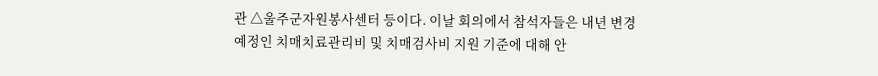관 △울주군자원봉사센터 등이다. 이날 회의에서 참석자들은 내년 변경 예정인 치매치료관리비 및 치매검사비 지원 기준에 대해 안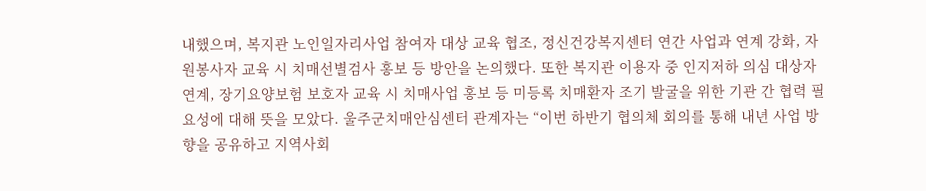내했으며, 복지관 노인일자리사업 참여자 대상 교육 협조, 정신건강복지센터 연간 사업과 연계 강화, 자원봉사자 교육 시 치매선별검사 홍보 등 방안을 논의했다. 또한 복지관 이용자 중 인지저하 의심 대상자 연계, 장기요양보험 보호자 교육 시 치매사업 홍보 등 미등록 치매환자 조기 발굴을 위한 기관 간 협력 필요성에 대해 뜻을 모았다. 울주군치매안심센터 관계자는 “이번 하반기 협의체 회의를 통해 내년 사업 방향을 공유하고 지역사회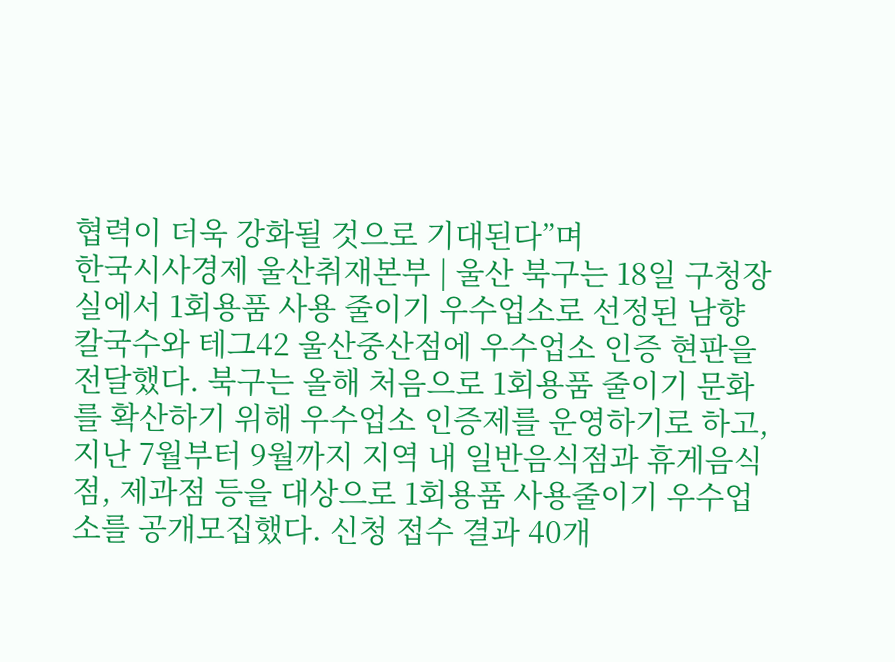협력이 더욱 강화될 것으로 기대된다”며
한국시사경제 울산취재본부 | 울산 북구는 18일 구청장실에서 1회용품 사용 줄이기 우수업소로 선정된 남향칼국수와 테그42 울산중산점에 우수업소 인증 현판을 전달했다. 북구는 올해 처음으로 1회용품 줄이기 문화를 확산하기 위해 우수업소 인증제를 운영하기로 하고, 지난 7월부터 9월까지 지역 내 일반음식점과 휴게음식점, 제과점 등을 대상으로 1회용품 사용줄이기 우수업소를 공개모집했다. 신청 접수 결과 40개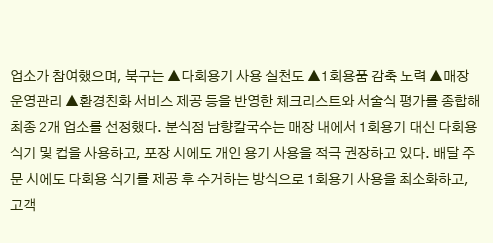업소가 참여했으며, 북구는 ▲다회용기 사용 실천도 ▲1회용품 감축 노력 ▲매장 운영관리 ▲환경친화 서비스 제공 등을 반영한 체크리스트와 서술식 평가를 종합해 최종 2개 업소를 선정했다. 분식점 남향칼국수는 매장 내에서 1회용기 대신 다회용 식기 및 컵을 사용하고, 포장 시에도 개인 용기 사용을 적극 권장하고 있다. 배달 주문 시에도 다회용 식기를 제공 후 수거하는 방식으로 1회용기 사용을 최소화하고, 고객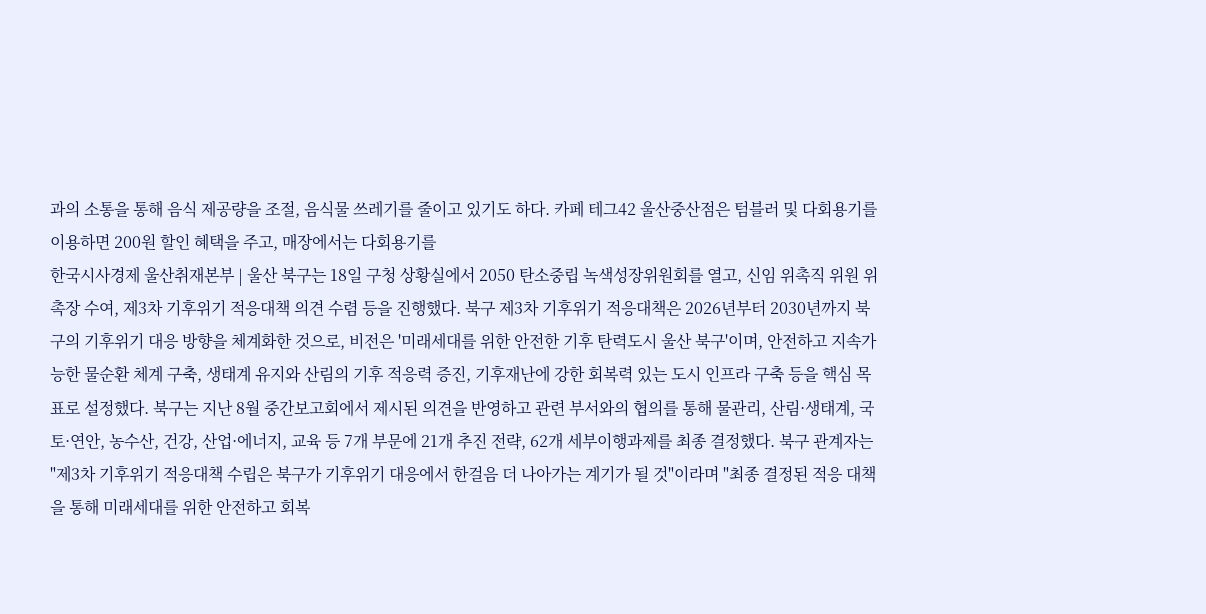과의 소통을 통해 음식 제공량을 조절, 음식물 쓰레기를 줄이고 있기도 하다. 카페 테그42 울산중산점은 텀블러 및 다회용기를 이용하면 200원 할인 혜택을 주고, 매장에서는 다회용기를
한국시사경제 울산취재본부 | 울산 북구는 18일 구청 상황실에서 2050 탄소중립 녹색성장위원회를 열고, 신임 위촉직 위원 위촉장 수여, 제3차 기후위기 적응대책 의견 수렴 등을 진행했다. 북구 제3차 기후위기 적응대책은 2026년부터 2030년까지 북구의 기후위기 대응 방향을 체계화한 것으로, 비전은 '미래세대를 위한 안전한 기후 탄력도시 울산 북구'이며, 안전하고 지속가능한 물순환 체계 구축, 생태계 유지와 산림의 기후 적응력 증진, 기후재난에 강한 회복력 있는 도시 인프라 구축 등을 핵심 목표로 설정했다. 북구는 지난 8월 중간보고회에서 제시된 의견을 반영하고 관련 부서와의 협의를 통해 물관리, 산림·생태계, 국토·연안, 농수산, 건강, 산업·에너지, 교육 등 7개 부문에 21개 추진 전략, 62개 세부이행과제를 최종 결정했다. 북구 관계자는 "제3차 기후위기 적응대책 수립은 북구가 기후위기 대응에서 한걸음 더 나아가는 계기가 될 것"이라며 "최종 결정된 적응 대책을 통해 미래세대를 위한 안전하고 회복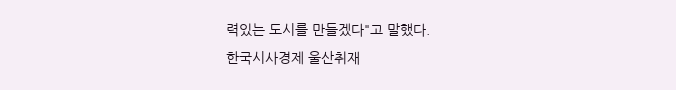력있는 도시를 만들겠다"고 말했다.
한국시사경제 울산취재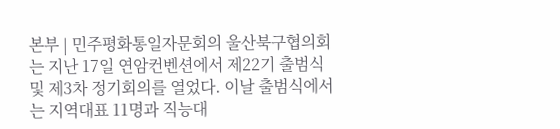본부 | 민주평화통일자문회의 울산북구협의회는 지난 17일 연암컨벤션에서 제22기 출범식 및 제3차 정기회의를 열었다. 이날 출범식에서는 지역대표 11명과 직능대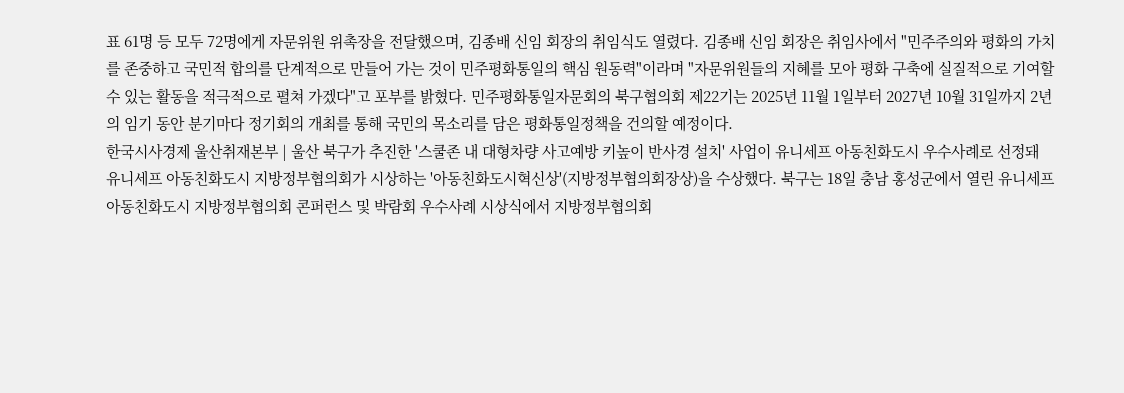표 61명 등 모두 72명에게 자문위원 위촉장을 전달했으며, 김종배 신임 회장의 취임식도 열렸다. 김종배 신임 회장은 취임사에서 "민주주의와 평화의 가치를 존중하고 국민적 합의를 단계적으로 만들어 가는 것이 민주평화통일의 핵심 원동력"이라며 "자문위원들의 지혜를 모아 평화 구축에 실질적으로 기여할 수 있는 활동을 적극적으로 펼쳐 가겠다"고 포부를 밝혔다. 민주평화통일자문회의 북구협의회 제22기는 2025년 11월 1일부터 2027년 10월 31일까지 2년의 임기 동안 분기마다 정기회의 개최를 통해 국민의 목소리를 담은 평화통일정책을 건의할 예정이다.
한국시사경제 울산취재본부 | 울산 북구가 추진한 '스쿨존 내 대형차량 사고예방 키높이 반사경 설치' 사업이 유니세프 아동친화도시 우수사례로 선정돼 유니세프 아동친화도시 지방정부협의회가 시상하는 '아동친화도시혁신상'(지방정부협의회장상)을 수상했다. 북구는 18일 충남 홍성군에서 열린 유니세프 아동친화도시 지방정부협의회 콘퍼런스 및 박람회 우수사례 시상식에서 지방정부협의회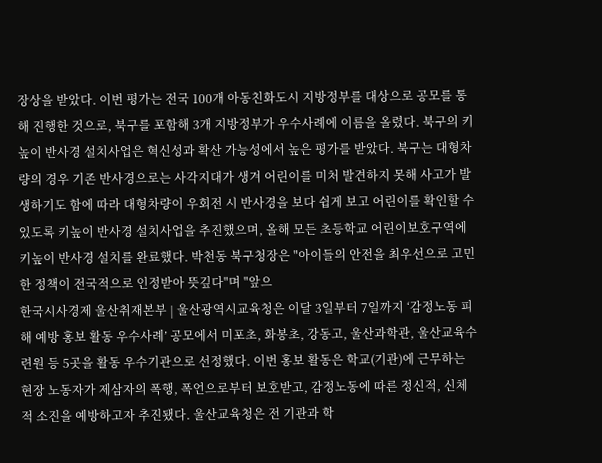장상을 받았다. 이번 평가는 전국 100개 아동친화도시 지방정부를 대상으로 공모를 통해 진행한 것으로, 북구를 포함해 3개 지방정부가 우수사례에 이름을 올렸다. 북구의 키높이 반사경 설치사업은 혁신성과 확산 가능성에서 높은 평가를 받았다. 북구는 대형차량의 경우 기존 반사경으로는 사각지대가 생겨 어린이를 미처 발견하지 못해 사고가 발생하기도 함에 따라 대형차량이 우회전 시 반사경을 보다 쉽게 보고 어린이를 확인할 수 있도록 키높이 반사경 설치사업을 추진했으며, 올해 모든 초등학교 어린이보호구역에 키높이 반사경 설치를 완료했다. 박천동 북구청장은 "아이들의 안전을 최우선으로 고민한 정책이 전국적으로 인정받아 뜻깊다"며 "앞으
한국시사경제 울산취재본부 | 울산광역시교육청은 이달 3일부터 7일까지 ‘감정노동 피해 예방 홍보 활동 우수사례’ 공모에서 미포초, 화봉초, 강동고, 울산과학관, 울산교육수련원 등 5곳을 활동 우수기관으로 선정했다. 이번 홍보 활동은 학교(기관)에 근무하는 현장 노동자가 제삼자의 폭행, 폭언으로부터 보호받고, 감정노동에 따른 정신적, 신체적 소진을 예방하고자 추진됐다. 울산교육청은 전 기관과 학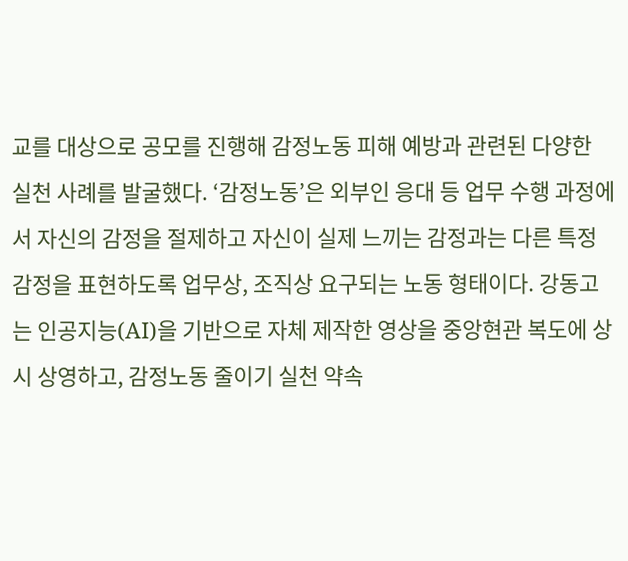교를 대상으로 공모를 진행해 감정노동 피해 예방과 관련된 다양한 실천 사례를 발굴했다. ‘감정노동’은 외부인 응대 등 업무 수행 과정에서 자신의 감정을 절제하고 자신이 실제 느끼는 감정과는 다른 특정 감정을 표현하도록 업무상, 조직상 요구되는 노동 형태이다. 강동고는 인공지능(AI)을 기반으로 자체 제작한 영상을 중앙현관 복도에 상시 상영하고, 감정노동 줄이기 실천 약속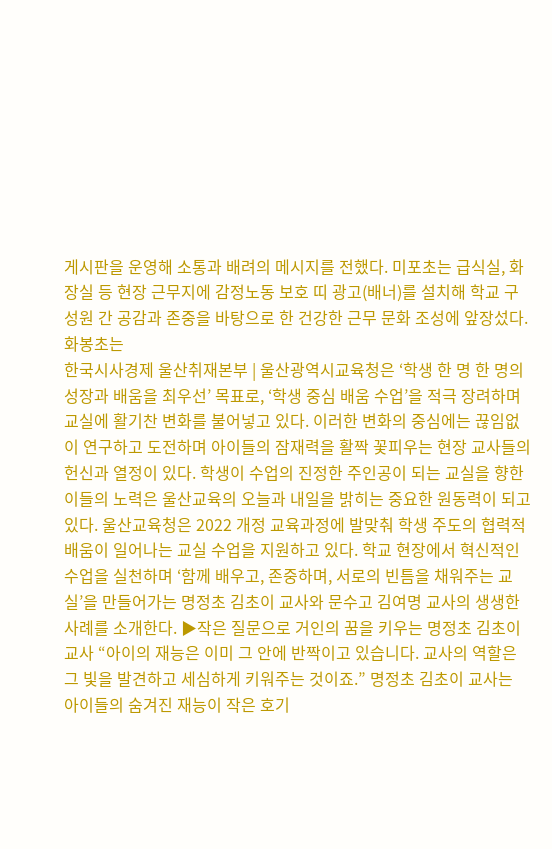게시판을 운영해 소통과 배려의 메시지를 전했다. 미포초는 급식실, 화장실 등 현장 근무지에 감정노동 보호 띠 광고(배너)를 설치해 학교 구성원 간 공감과 존중을 바탕으로 한 건강한 근무 문화 조성에 앞장섰다. 화봉초는
한국시사경제 울산취재본부 | 울산광역시교육청은 ‘학생 한 명 한 명의 성장과 배움을 최우선’ 목표로, ‘학생 중심 배움 수업’을 적극 장려하며 교실에 활기찬 변화를 불어넣고 있다. 이러한 변화의 중심에는 끊임없이 연구하고 도전하며 아이들의 잠재력을 활짝 꽃피우는 현장 교사들의 헌신과 열정이 있다. 학생이 수업의 진정한 주인공이 되는 교실을 향한 이들의 노력은 울산교육의 오늘과 내일을 밝히는 중요한 원동력이 되고 있다. 울산교육청은 2022 개정 교육과정에 발맞춰 학생 주도의 협력적 배움이 일어나는 교실 수업을 지원하고 있다. 학교 현장에서 혁신적인 수업을 실천하며 ‘함께 배우고, 존중하며, 서로의 빈틈을 채워주는 교실’을 만들어가는 명정초 김초이 교사와 문수고 김여명 교사의 생생한 사례를 소개한다. ▶작은 질문으로 거인의 꿈을 키우는 명정초 김초이 교사 “아이의 재능은 이미 그 안에 반짝이고 있습니다. 교사의 역할은 그 빛을 발견하고 세심하게 키워주는 것이죠.” 명정초 김초이 교사는 아이들의 숨겨진 재능이 작은 호기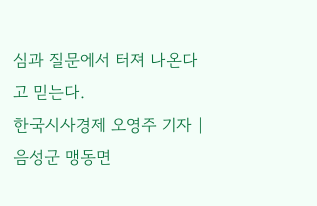심과 질문에서 터져 나온다고 믿는다.
한국시사경제 오영주 기자 | 음성군 맹동면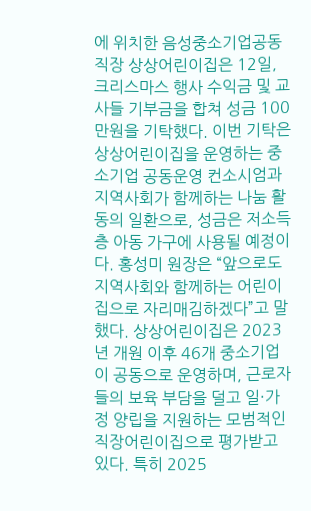에 위치한 음성중소기업공동직장 상상어린이집은 12일, 크리스마스 행사 수익금 및 교사들 기부금을 합쳐 성금 100만원을 기탁했다. 이번 기탁은 상상어린이집을 운영하는 중소기업 공동운영 컨소시엄과 지역사회가 함께하는 나눔 활동의 일환으로, 성금은 저소득층 아동 가구에 사용될 예정이다. 홍성미 원장은 “앞으로도 지역사회와 함께하는 어린이집으로 자리매김하겠다”고 말했다. 상상어린이집은 2023년 개원 이후 46개 중소기업이 공동으로 운영하며, 근로자들의 보육 부담을 덜고 일·가정 양립을 지원하는 모범적인 직장어린이집으로 평가받고 있다. 특히 2025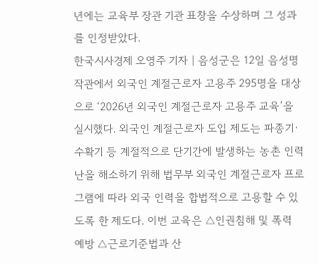년에는 교육부 장관 기관 표창을 수상하며 그 성과를 인정받았다.
한국시사경제 오영주 기자 | 음성군은 12일 음성명작관에서 외국인 계절근로자 고용주 295명을 대상으로 ‘2026년 외국인 계절근로자 고용주 교육’을 실시했다. 외국인 계절근로자 도입 제도는 파종기·수확기 등 계절적으로 단기간에 발생하는 농촌 인력난을 해소하기 위해 법무부 외국인 계절근로자 프로그램에 따라 외국 인력을 합법적으로 고용할 수 있도록 한 제도다. 이번 교육은 △인권침해 및 폭력 예방 △근로기준법과 산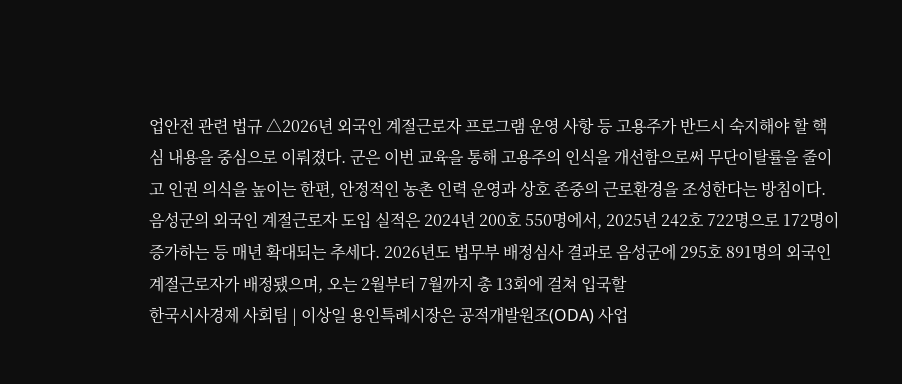업안전 관련 법규 △2026년 외국인 계절근로자 프로그램 운영 사항 등 고용주가 반드시 숙지해야 할 핵심 내용을 중심으로 이뤄졌다. 군은 이번 교육을 통해 고용주의 인식을 개선함으로써 무단이탈률을 줄이고 인권 의식을 높이는 한편, 안정적인 농촌 인력 운영과 상호 존중의 근로환경을 조성한다는 방침이다. 음성군의 외국인 계절근로자 도입 실적은 2024년 200호 550명에서, 2025년 242호 722명으로 172명이 증가하는 등 매년 확대되는 추세다. 2026년도 법무부 배정심사 결과로 음성군에 295호 891명의 외국인 계절근로자가 배정됐으며, 오는 2월부터 7월까지 총 13회에 걸쳐 입국할
한국시사경제 사회팀 | 이상일 용인특례시장은 공적개발원조(ODA) 사업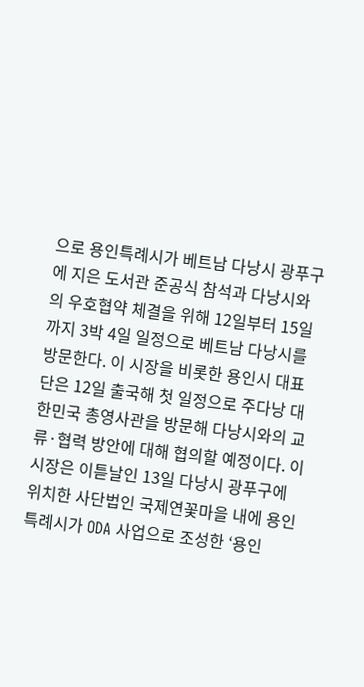으로 용인특례시가 베트남 다낭시 광푸구에 지은 도서관 준공식 참석과 다낭시와의 우호협약 체결을 위해 12일부터 15일까지 3박 4일 일정으로 베트남 다낭시를 방문한다. 이 시장을 비롯한 용인시 대표단은 12일 출국해 첫 일정으로 주다낭 대한민국 총영사관을 방문해 다낭시와의 교류·협력 방안에 대해 협의할 예정이다. 이 시장은 이튿날인 13일 다낭시 광푸구에 위치한 사단법인 국제연꽃마을 내에 용인특례시가 ODA 사업으로 조성한 ‘용인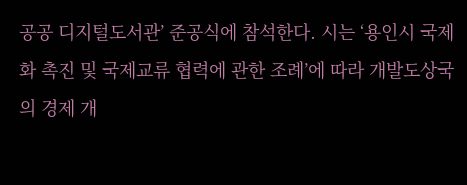공공 디지털도서관’ 준공식에 참석한다. 시는 ‘용인시 국제화 촉진 및 국제교류 협력에 관한 조례’에 따라 개발도상국의 경제 개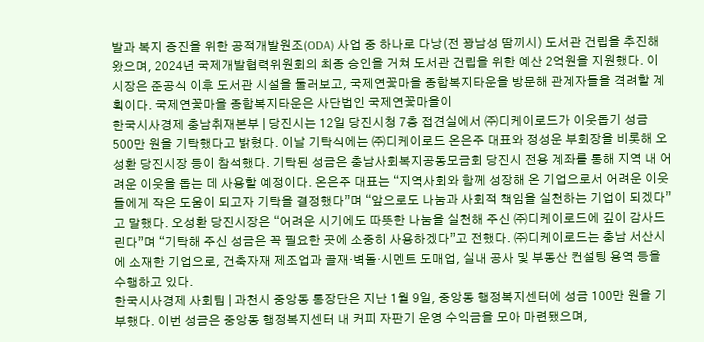발과 복지 증진을 위한 공적개발원조(ODA) 사업 중 하나로 다낭(전 꽝남성 땀끼시) 도서관 건립을 추진해 왔으며, 2024년 국제개발협력위원회의 최종 승인을 거쳐 도서관 건립을 위한 예산 2억원을 지원했다. 이 시장은 준공식 이후 도서관 시설을 둘러보고, 국제연꽃마을 종합복지타운을 방문해 관계자들을 격려할 계획이다. 국제연꽃마을 종합복지타운은 사단법인 국제연꽃마을이
한국시사경제 충남취재본부 | 당진시는 12일 당진시청 7층 접견실에서 ㈜디케이로드가 이웃돕기 성금 500만 원을 기탁했다고 밝혔다. 이날 기탁식에는 ㈜디케이로드 온은주 대표와 정성운 부회장을 비롯해 오성환 당진시장 등이 참석했다. 기탁된 성금은 충남사회복지공동모금회 당진시 전용 계좌를 통해 지역 내 어려운 이웃을 돕는 데 사용할 예정이다. 온은주 대표는 “지역사회와 함께 성장해 온 기업으로서 어려운 이웃들에게 작은 도움이 되고자 기탁을 결정했다”며 “앞으로도 나눔과 사회적 책임을 실천하는 기업이 되겠다”고 말했다. 오성환 당진시장은 “어려운 시기에도 따뜻한 나눔을 실천해 주신 ㈜디케이로드에 깊이 감사드린다”며 “기탁해 주신 성금은 꼭 필요한 곳에 소중히 사용하겠다”고 전했다. ㈜디케이로드는 충남 서산시에 소재한 기업으로, 건축자재 제조업과 골재·벽돌·시멘트 도매업, 실내 공사 및 부동산 컨설팅 용역 등을 수행하고 있다.
한국시사경제 사회팀 | 과천시 중앙동 통장단은 지난 1월 9일, 중앙동 행정복지센터에 성금 100만 원을 기부했다. 이번 성금은 중앙동 행정복지센터 내 커피 자판기 운영 수익금을 모아 마련됐으며,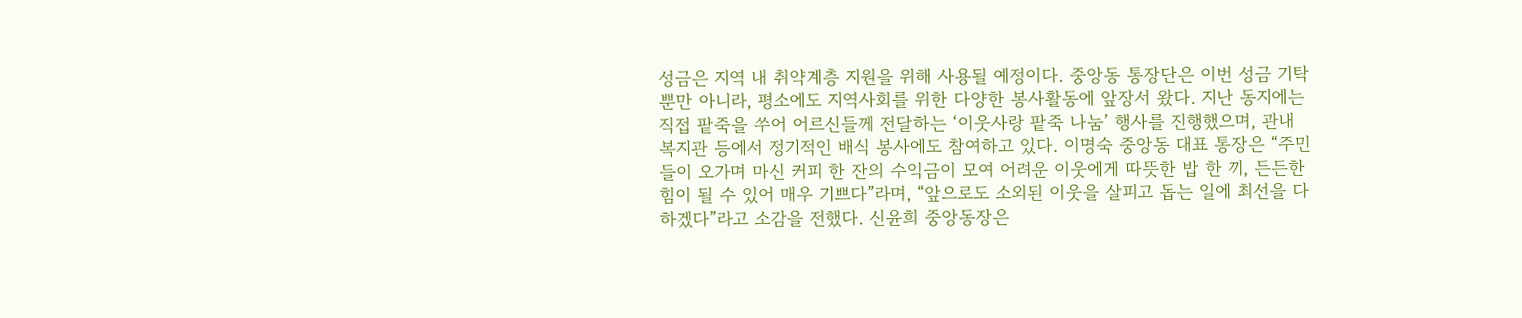성금은 지역 내 취약계층 지원을 위해 사용될 예정이다. 중앙동 통장단은 이번 성금 기탁뿐만 아니라, 평소에도 지역사회를 위한 다양한 봉사활동에 앞장서 왔다. 지난 동지에는 직접 팥죽을 쑤어 어르신들께 전달하는 ‘이웃사랑 팥죽 나눔’ 행사를 진행했으며, 관내 복지관 등에서 정기적인 배식 봉사에도 참여하고 있다. 이명숙 중앙동 대표 통장은 “주민들이 오가며 마신 커피 한 잔의 수익금이 모여 어려운 이웃에게 따뜻한 밥 한 끼, 든든한 힘이 될 수 있어 매우 기쁘다”라며, “앞으로도 소외된 이웃을 살피고 돕는 일에 최선을 다하겠다”라고 소감을 전했다. 신윤희 중앙동장은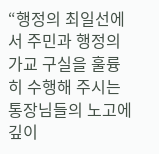“행정의 최일선에서 주민과 행정의 가교 구실을 훌륭히 수행해 주시는 통장님들의 노고에 깊이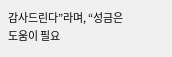감사드린다”라며, “성금은 도움이 필요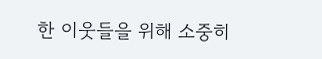한 이웃들을 위해 소중히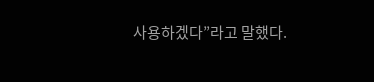사용하겠다”라고 말했다.